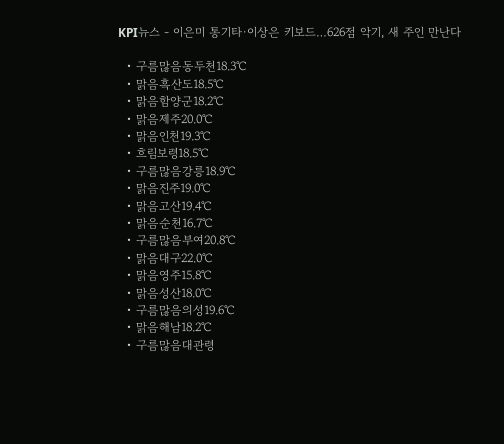KPI뉴스 - 이은미 통기타·이상은 키보드…626점 악기, 새 주인 만난다

  • 구름많음동두천18.3℃
  • 맑음흑산도18.5℃
  • 맑음함양군18.2℃
  • 맑음제주20.0℃
  • 맑음인천19.3℃
  • 흐림보령18.5℃
  • 구름많음강릉18.9℃
  • 맑음진주19.0℃
  • 맑음고산19.4℃
  • 맑음순천16.7℃
  • 구름많음부여20.8℃
  • 맑음대구22.0℃
  • 맑음영주15.8℃
  • 맑음성산18.0℃
  • 구름많음의성19.6℃
  • 맑음해남18.2℃
  • 구름많음대관령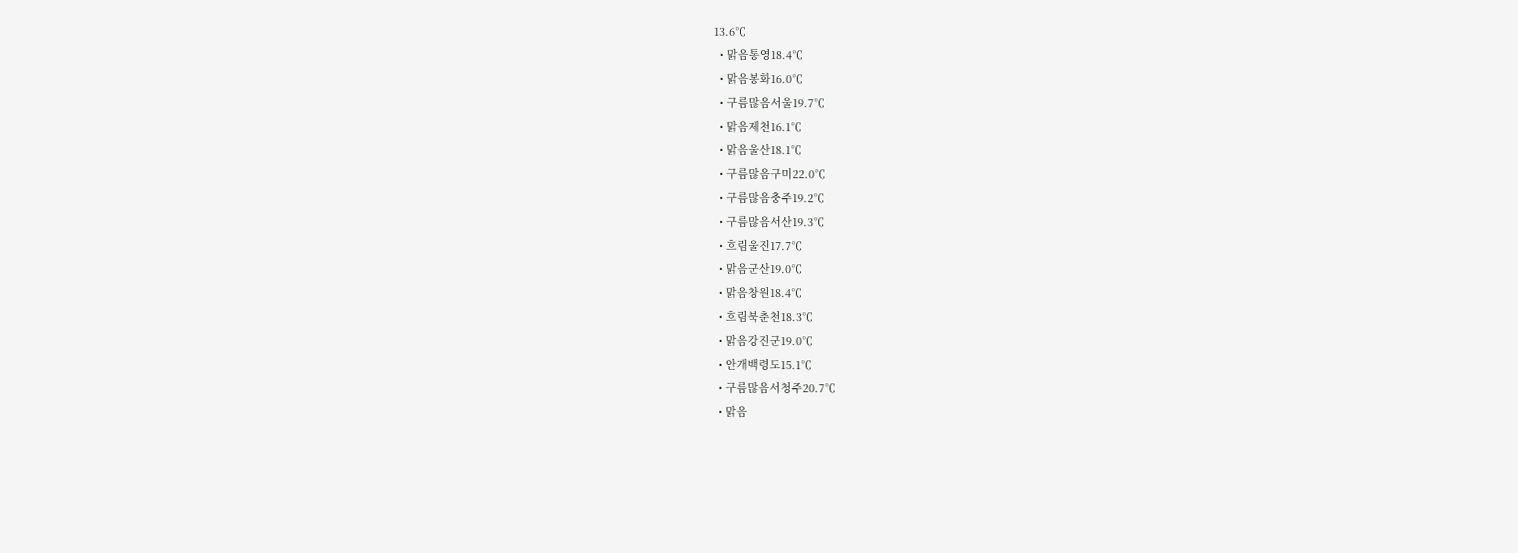13.6℃
  • 맑음통영18.4℃
  • 맑음봉화16.0℃
  • 구름많음서울19.7℃
  • 맑음제천16.1℃
  • 맑음울산18.1℃
  • 구름많음구미22.0℃
  • 구름많음충주19.2℃
  • 구름많음서산19.3℃
  • 흐림울진17.7℃
  • 맑음군산19.0℃
  • 맑음창원18.4℃
  • 흐림북춘천18.3℃
  • 맑음강진군19.0℃
  • 안개백령도15.1℃
  • 구름많음서청주20.7℃
  • 맑음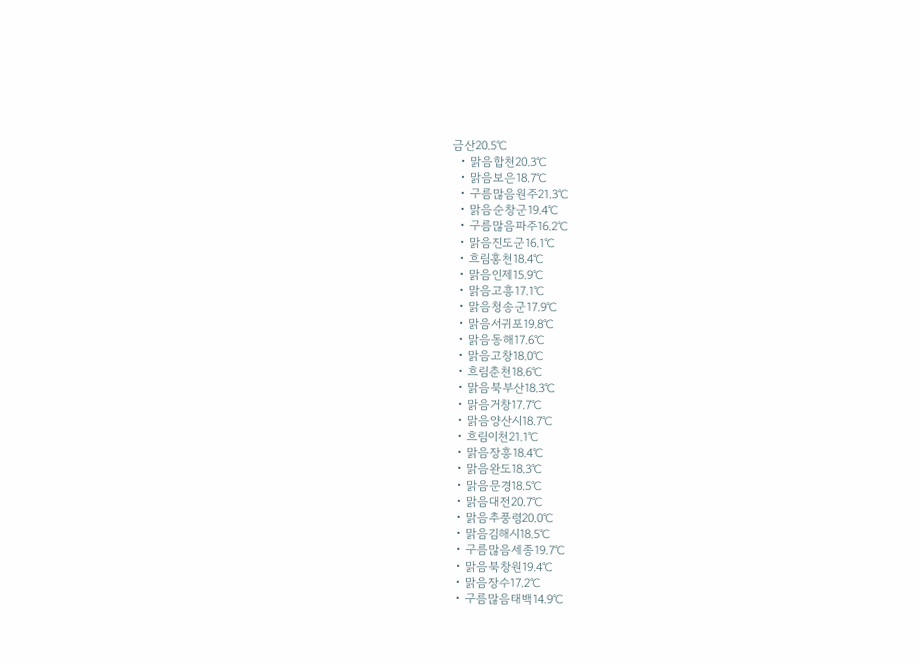금산20.5℃
  • 맑음합천20.3℃
  • 맑음보은18.7℃
  • 구름많음원주21.3℃
  • 맑음순창군19.4℃
  • 구름많음파주16.2℃
  • 맑음진도군16.1℃
  • 흐림홍천18.4℃
  • 맑음인제15.9℃
  • 맑음고흥17.1℃
  • 맑음청송군17.9℃
  • 맑음서귀포19.8℃
  • 맑음동해17.6℃
  • 맑음고창18.0℃
  • 흐림춘천18.6℃
  • 맑음북부산18.3℃
  • 맑음거창17.7℃
  • 맑음양산시18.7℃
  • 흐림이천21.1℃
  • 맑음장흥18.4℃
  • 맑음완도18.3℃
  • 맑음문경18.5℃
  • 맑음대전20.7℃
  • 맑음추풍령20.0℃
  • 맑음김해시18.5℃
  • 구름많음세종19.7℃
  • 맑음북창원19.4℃
  • 맑음장수17.2℃
  • 구름많음태백14.9℃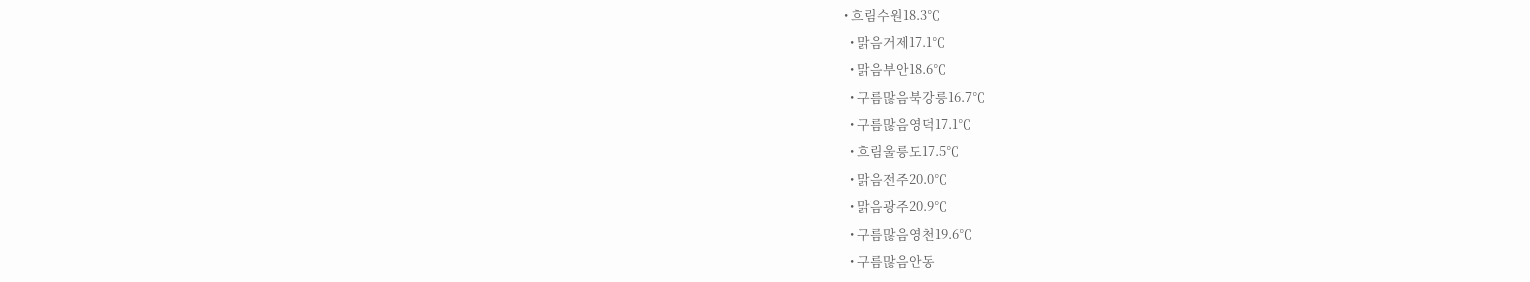• 흐림수원18.3℃
  • 맑음거제17.1℃
  • 맑음부안18.6℃
  • 구름많음북강릉16.7℃
  • 구름많음영덕17.1℃
  • 흐림울릉도17.5℃
  • 맑음전주20.0℃
  • 맑음광주20.9℃
  • 구름많음영천19.6℃
  • 구름많음안동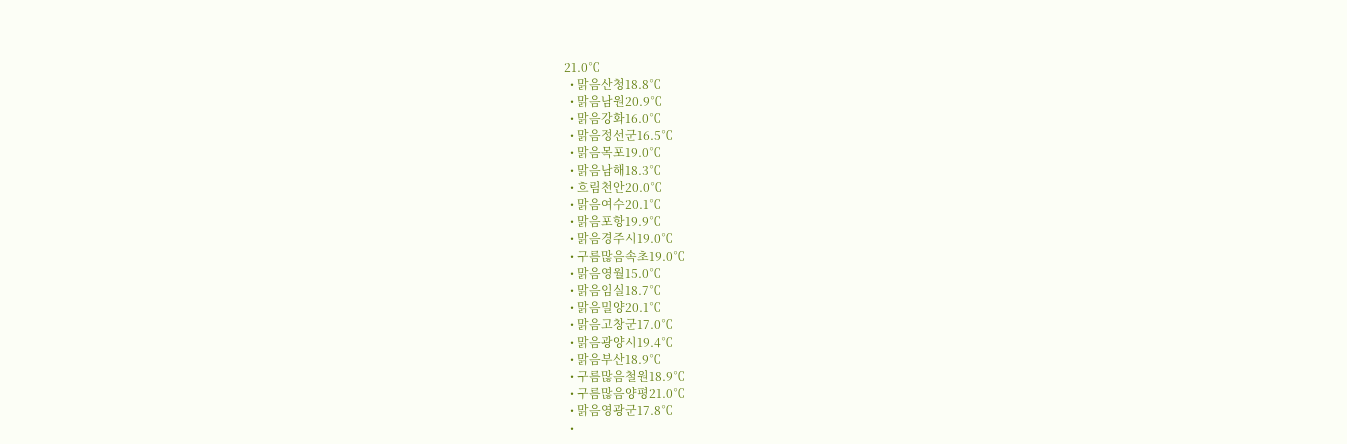21.0℃
  • 맑음산청18.8℃
  • 맑음남원20.9℃
  • 맑음강화16.0℃
  • 맑음정선군16.5℃
  • 맑음목포19.0℃
  • 맑음남해18.3℃
  • 흐림천안20.0℃
  • 맑음여수20.1℃
  • 맑음포항19.9℃
  • 맑음경주시19.0℃
  • 구름많음속초19.0℃
  • 맑음영월15.0℃
  • 맑음임실18.7℃
  • 맑음밀양20.1℃
  • 맑음고창군17.0℃
  • 맑음광양시19.4℃
  • 맑음부산18.9℃
  • 구름많음철원18.9℃
  • 구름많음양평21.0℃
  • 맑음영광군17.8℃
  •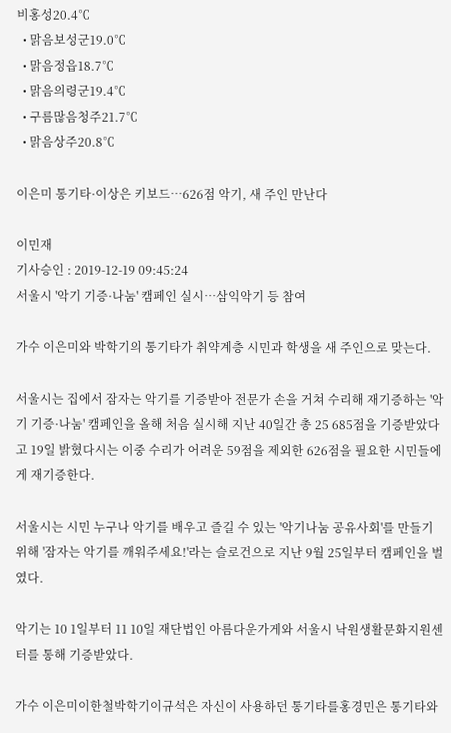비홍성20.4℃
  • 맑음보성군19.0℃
  • 맑음정읍18.7℃
  • 맑음의령군19.4℃
  • 구름많음청주21.7℃
  • 맑음상주20.8℃

이은미 통기타·이상은 키보드…626점 악기, 새 주인 만난다

이민재
기사승인 : 2019-12-19 09:45:24
서울시 '악기 기증·나눔' 캠페인 실시…삼익악기 등 참여

가수 이은미와 박학기의 통기타가 취약계층 시민과 학생을 새 주인으로 맞는다.

서울시는 집에서 잠자는 악기를 기증받아 전문가 손을 거쳐 수리해 재기증하는 '악기 기증·나눔' 캠페인을 올해 처음 실시해 지난 40일간 총 25 685점을 기증받았다고 19일 밝혔다시는 이중 수리가 어려운 59점을 제외한 626점을 필요한 시민들에게 재기증한다.

서울시는 시민 누구나 악기를 배우고 즐길 수 있는 '악기나눔 공유사회'를 만들기 위해 '잠자는 악기를 깨워주세요!'라는 슬로건으로 지난 9월 25일부터 캠페인을 벌였다.

악기는 10 1일부터 11 10일 재단법인 아름다운가게와 서울시 낙원생활문화지원센터를 통해 기증받았다.

가수 이은미이한철박학기이규석은 자신이 사용하던 통기타를홍경민은 통기타와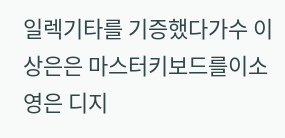일렉기타를 기증했다가수 이상은은 마스터키보드를이소영은 디지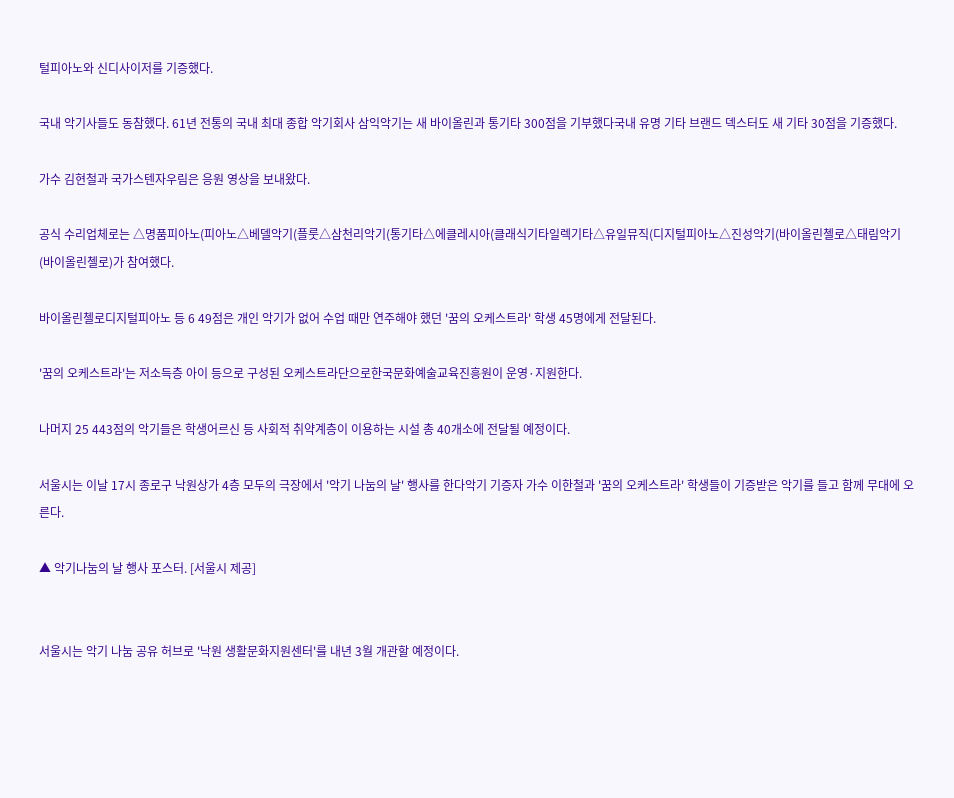털피아노와 신디사이저를 기증했다.

국내 악기사들도 동참했다. 61년 전통의 국내 최대 종합 악기회사 삼익악기는 새 바이올린과 통기타 300점을 기부했다국내 유명 기타 브랜드 덱스터도 새 기타 30점을 기증했다.

가수 김현철과 국가스텐자우림은 응원 영상을 보내왔다.

공식 수리업체로는 △명품피아노(피아노△베델악기(플룻△삼천리악기(통기타△에클레시아(클래식기타일렉기타△유일뮤직(디지털피아노△진성악기(바이올린첼로△태림악기(바이올린첼로)가 참여했다.

바이올린첼로디지털피아노 등 6 49점은 개인 악기가 없어 수업 때만 연주해야 했던 '꿈의 오케스트라' 학생 45명에게 전달된다.

'꿈의 오케스트라'는 저소득층 아이 등으로 구성된 오케스트라단으로한국문화예술교육진흥원이 운영·지원한다.

나머지 25 443점의 악기들은 학생어르신 등 사회적 취약계층이 이용하는 시설 총 40개소에 전달될 예정이다.

서울시는 이날 17시 종로구 낙원상가 4층 모두의 극장에서 '악기 나눔의 날' 행사를 한다악기 기증자 가수 이한철과 '꿈의 오케스트라' 학생들이 기증받은 악기를 들고 함께 무대에 오른다.

▲ 악기나눔의 날 행사 포스터. [서울시 제공]


서울시는 악기 나눔 공유 허브로 '낙원 생활문화지원센터'를 내년 3월 개관할 예정이다.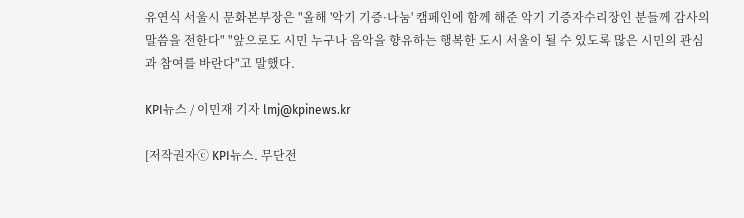유연식 서울시 문화본부장은 "올해 '악기 기증·나눔' 캠페인에 함께 해준 악기 기증자수리장인 분들께 감사의 말씀을 전한다" "앞으로도 시민 누구나 음악을 향유하는 행복한 도시 서울이 될 수 있도록 많은 시민의 관심과 참여를 바란다"고 말했다.

KPI뉴스 / 이민재 기자 lmj@kpinews.kr

[저작권자ⓒ KPI뉴스. 무단전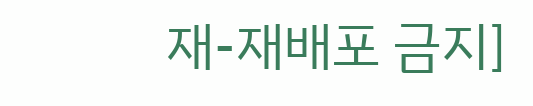재-재배포 금지]